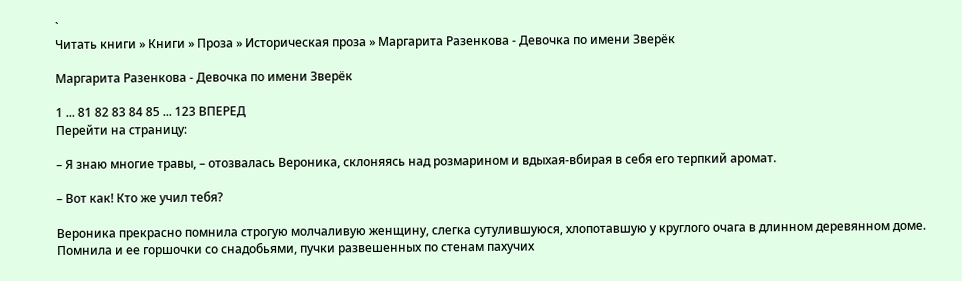`
Читать книги » Книги » Проза » Историческая проза » Маргарита Разенкова - Девочка по имени Зверёк

Маргарита Разенкова - Девочка по имени Зверёк

1 ... 81 82 83 84 85 ... 123 ВПЕРЕД
Перейти на страницу:

– Я знаю многие травы, – отозвалась Вероника, склоняясь над розмарином и вдыхая-вбирая в себя его терпкий аромат.

– Вот как! Кто же учил тебя?

Вероника прекрасно помнила строгую молчаливую женщину, слегка сутулившуюся, хлопотавшую у круглого очага в длинном деревянном доме. Помнила и ее горшочки со снадобьями, пучки развешенных по стенам пахучих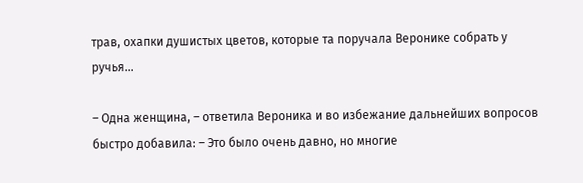трав, охапки душистых цветов, которые та поручала Веронике собрать у ручья…

– Одна женщина, – ответила Вероника и во избежание дальнейших вопросов быстро добавила: – Это было очень давно, но многие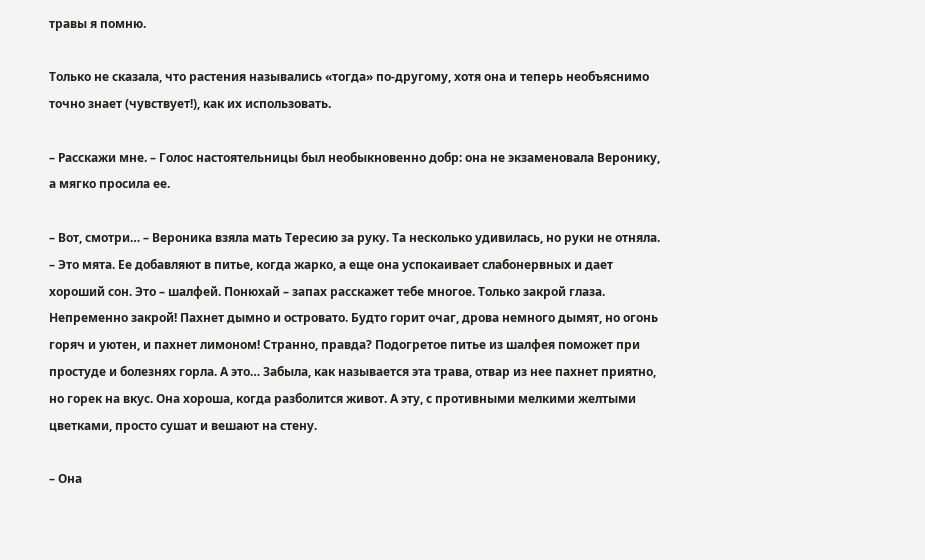травы я помню.

Только не сказала, что растения назывались «тогда» по-другому, хотя она и теперь необъяснимо точно знает (чувствует!), как их использовать.

– Расскажи мне. – Голос настоятельницы был необыкновенно добр: она не экзаменовала Веронику, а мягко просила ее.

– Вот, смотри… – Вероника взяла мать Тересию за руку. Та несколько удивилась, но руки не отняла. – Это мята. Ее добавляют в питье, когда жарко, а еще она успокаивает слабонервных и дает хороший сон. Это – шалфей. Понюхай – запах расскажет тебе многое. Только закрой глаза. Непременно закрой! Пахнет дымно и островато. Будто горит очаг, дрова немного дымят, но огонь горяч и уютен, и пахнет лимоном! Странно, правда? Подогретое питье из шалфея поможет при простуде и болезнях горла. А это… Забыла, как называется эта трава, отвар из нее пахнет приятно, но горек на вкус. Она хороша, когда разболится живот. А эту, с противными мелкими желтыми цветками, просто сушат и вешают на стену.

– Она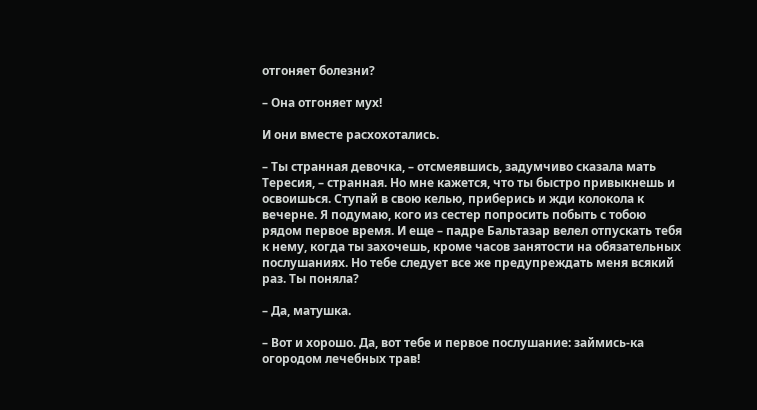отгоняет болезни?

– Она отгоняет мух!

И они вместе расхохотались.

– Ты странная девочка, – отсмеявшись, задумчиво сказала мать Тересия, – странная. Но мне кажется, что ты быстро привыкнешь и освоишься. Ступай в свою келью, приберись и жди колокола к вечерне. Я подумаю, кого из сестер попросить побыть с тобою рядом первое время. И еще – падре Бальтазар велел отпускать тебя к нему, когда ты захочешь, кроме часов занятости на обязательных послушаниях. Но тебе следует все же предупреждать меня всякий раз. Ты поняла?

– Да, матушка.

– Вот и хорошо. Да, вот тебе и первое послушание: займись-ка огородом лечебных трав!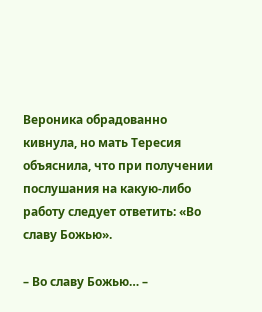Вероника обрадованно кивнула, но мать Тересия объяснила, что при получении послушания на какую-либо работу следует ответить: «Во славу Божью».

– Во славу Божью… –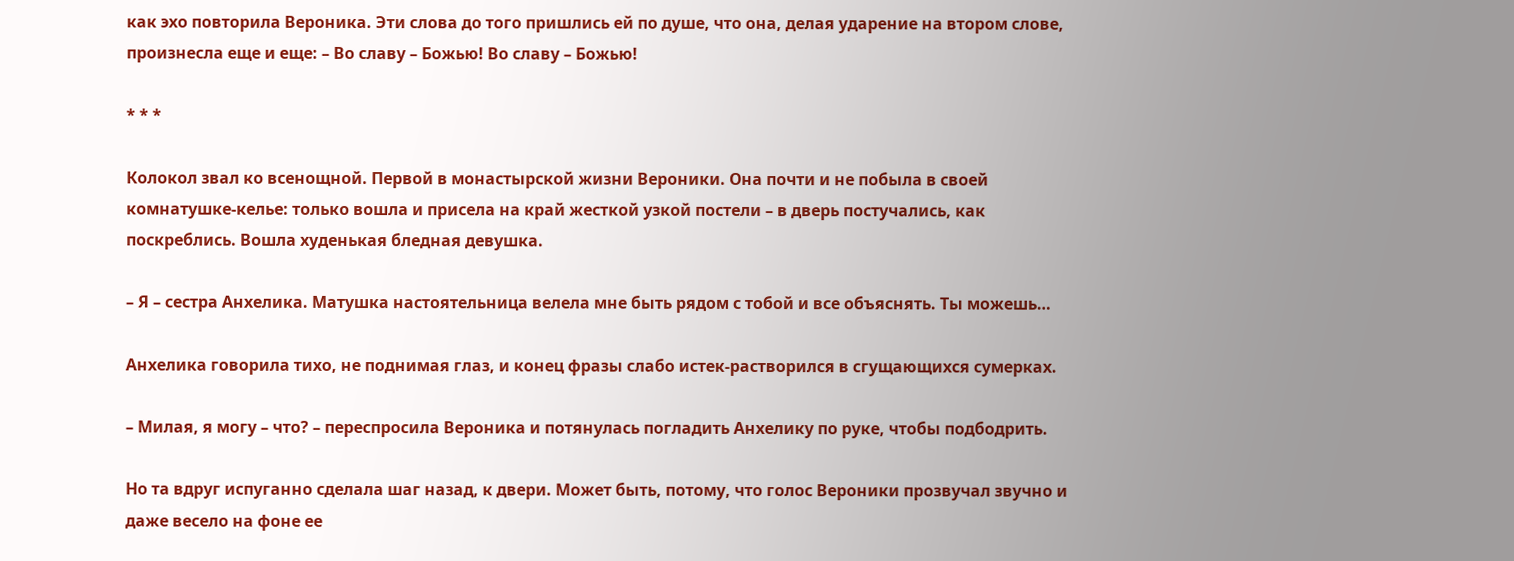как эхо повторила Вероника. Эти слова до того пришлись ей по душе, что она, делая ударение на втором слове, произнесла еще и еще: – Во славу – Божью! Во славу – Божью!

* * *

Колокол звал ко всенощной. Первой в монастырской жизни Вероники. Она почти и не побыла в своей комнатушке-келье: только вошла и присела на край жесткой узкой постели – в дверь постучались, как поскреблись. Вошла худенькая бледная девушка.

– Я – сестра Анхелика. Матушка настоятельница велела мне быть рядом с тобой и все объяснять. Ты можешь…

Анхелика говорила тихо, не поднимая глаз, и конец фразы слабо истек-растворился в сгущающихся сумерках.

– Милая, я могу – что? – переспросила Вероника и потянулась погладить Анхелику по руке, чтобы подбодрить.

Но та вдруг испуганно сделала шаг назад, к двери. Может быть, потому, что голос Вероники прозвучал звучно и даже весело на фоне ее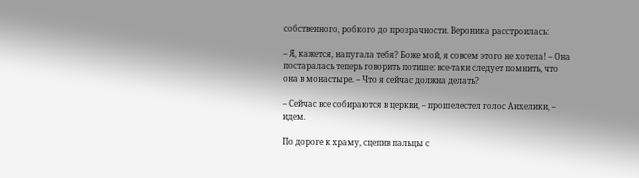собственного, робкого до прозрачности. Вероника расстроилась:

– Я, кажется, напугала тебя? Боже мой, я совсем этого не хотела! – Она постаралась теперь говорить потише: все-таки следует помнить, что она в монастыре. – Что я сейчас должна делать?

– Сейчас все собираются в церкви, – прошелестел голос Анхелики, – идем.

По дороге к храму, сцепив пальцы с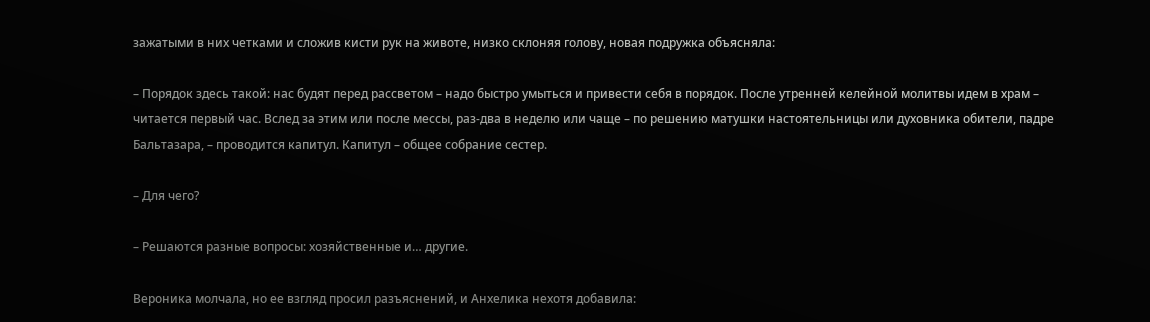зажатыми в них четками и сложив кисти рук на животе, низко склоняя голову, новая подружка объясняла:

– Порядок здесь такой: нас будят перед рассветом – надо быстро умыться и привести себя в порядок. После утренней келейной молитвы идем в храм – читается первый час. Вслед за этим или после мессы, раз-два в неделю или чаще – по решению матушки настоятельницы или духовника обители, падре Бальтазара, – проводится капитул. Капитул – общее собрание сестер.

– Для чего?

– Решаются разные вопросы: хозяйственные и… другие.

Вероника молчала, но ее взгляд просил разъяснений, и Анхелика нехотя добавила: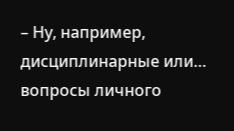– Ну, например, дисциплинарные или… вопросы личного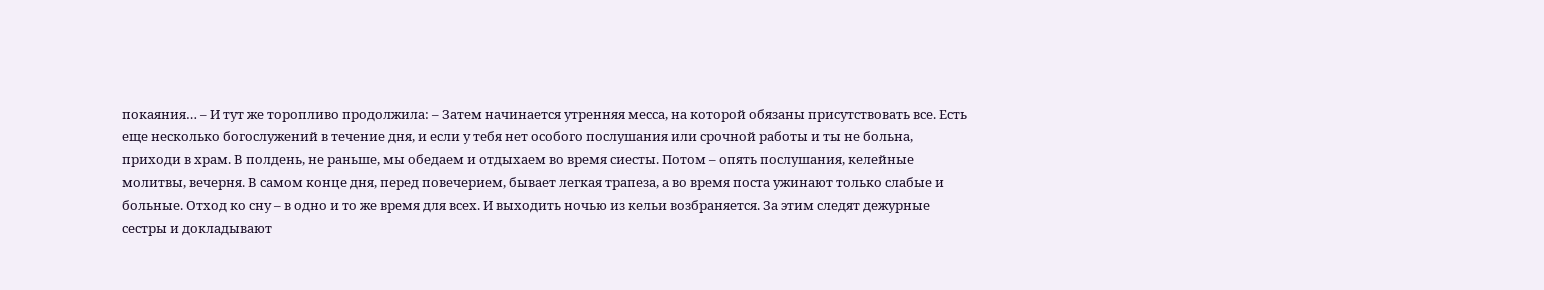покаяния… – И тут же торопливо продолжила: – Затем начинается утренняя месса, на которой обязаны присутствовать все. Есть еще несколько богослужений в течение дня, и если у тебя нет особого послушания или срочной работы и ты не больна, приходи в храм. В полдень, не раньше, мы обедаем и отдыхаем во время сиесты. Потом – опять послушания, келейные молитвы, вечерня. В самом конце дня, перед повечерием, бывает легкая трапеза, а во время поста ужинают только слабые и больные. Отход ко сну – в одно и то же время для всех. И выходить ночью из кельи возбраняется. За этим следят дежурные сестры и докладывают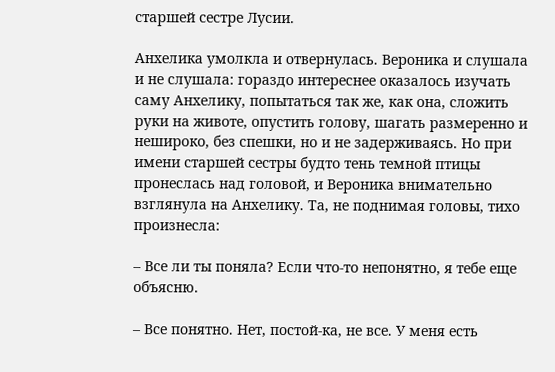старшей сестре Лусии.

Анхелика умолкла и отвернулась. Вероника и слушала и не слушала: гораздо интереснее оказалось изучать саму Анхелику, попытаться так же, как она, сложить руки на животе, опустить голову, шагать размеренно и нешироко, без спешки, но и не задерживаясь. Но при имени старшей сестры будто тень темной птицы пронеслась над головой, и Вероника внимательно взглянула на Анхелику. Та, не поднимая головы, тихо произнесла:

– Все ли ты поняла? Если что-то непонятно, я тебе еще объясню.

– Все понятно. Нет, постой-ка, не все. У меня есть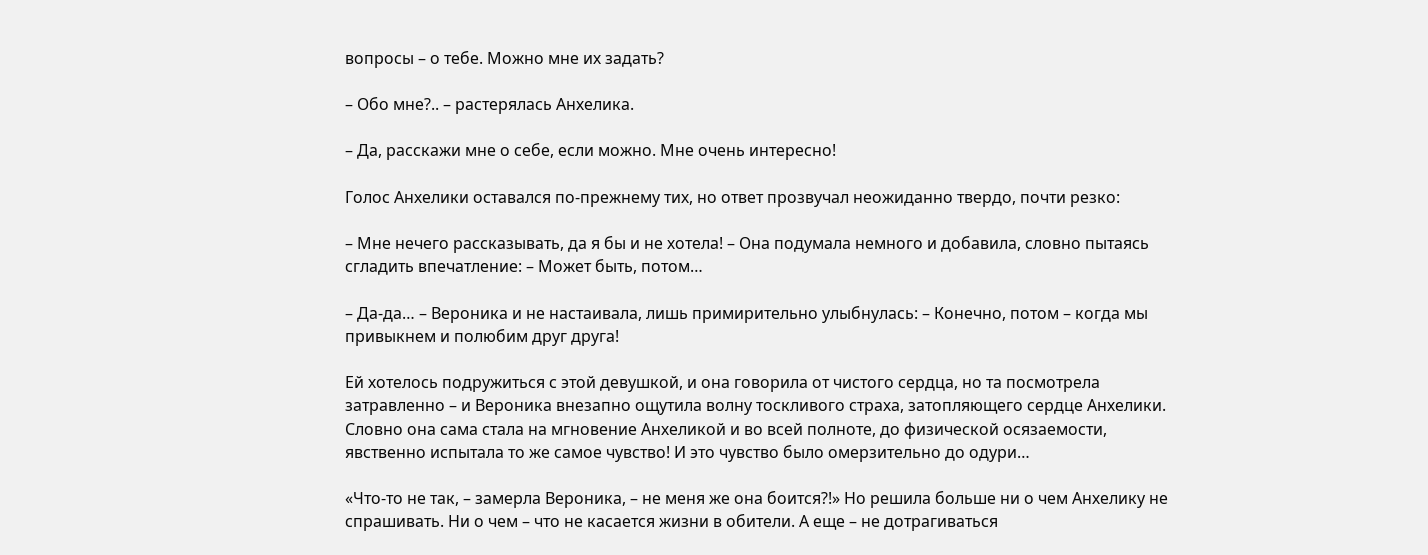вопросы – о тебе. Можно мне их задать?

– Обо мне?.. – растерялась Анхелика.

– Да, расскажи мне о себе, если можно. Мне очень интересно!

Голос Анхелики оставался по-прежнему тих, но ответ прозвучал неожиданно твердо, почти резко:

– Мне нечего рассказывать, да я бы и не хотела! – Она подумала немного и добавила, словно пытаясь сгладить впечатление: – Может быть, потом…

– Да-да… – Вероника и не настаивала, лишь примирительно улыбнулась: – Конечно, потом – когда мы привыкнем и полюбим друг друга!

Ей хотелось подружиться с этой девушкой, и она говорила от чистого сердца, но та посмотрела затравленно – и Вероника внезапно ощутила волну тоскливого страха, затопляющего сердце Анхелики. Словно она сама стала на мгновение Анхеликой и во всей полноте, до физической осязаемости, явственно испытала то же самое чувство! И это чувство было омерзительно до одури…

«Что-то не так, – замерла Вероника, – не меня же она боится?!» Но решила больше ни о чем Анхелику не спрашивать. Ни о чем – что не касается жизни в обители. А еще – не дотрагиваться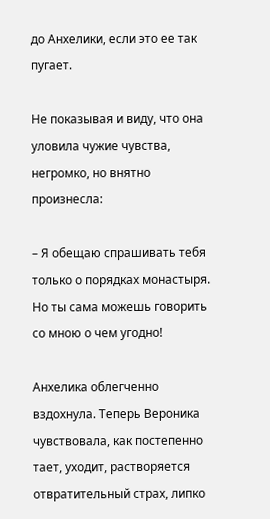до Анхелики, если это ее так пугает.

Не показывая и виду, что она уловила чужие чувства, негромко, но внятно произнесла:

– Я обещаю спрашивать тебя только о порядках монастыря. Но ты сама можешь говорить со мною о чем угодно!

Анхелика облегченно вздохнула. Теперь Вероника чувствовала, как постепенно тает, уходит, растворяется отвратительный страх, липко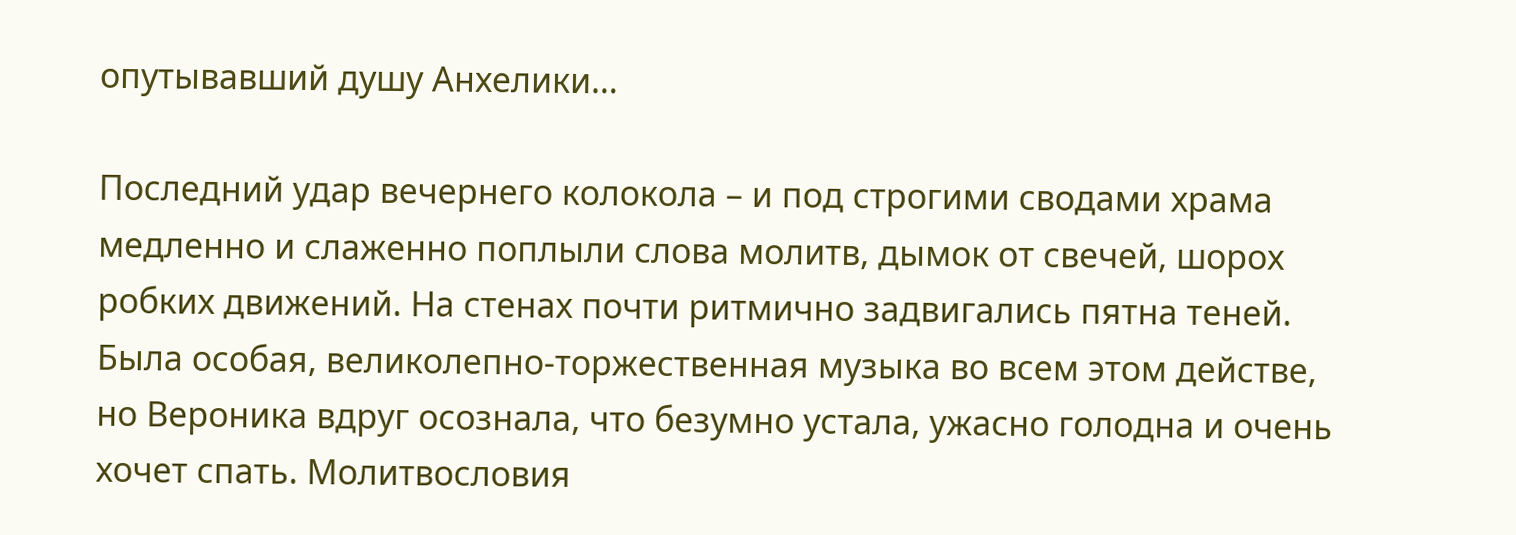опутывавший душу Анхелики…

Последний удар вечернего колокола – и под строгими сводами храма медленно и слаженно поплыли слова молитв, дымок от свечей, шорох робких движений. На стенах почти ритмично задвигались пятна теней. Была особая, великолепно-торжественная музыка во всем этом действе, но Вероника вдруг осознала, что безумно устала, ужасно голодна и очень хочет спать. Молитвословия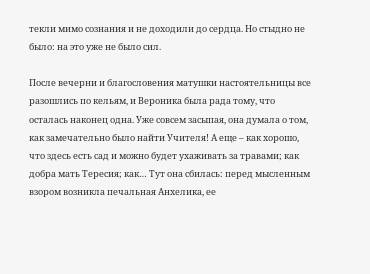текли мимо сознания и не доходили до сердца. Но стыдно не было: на это уже не было сил.

После вечерни и благословения матушки настоятельницы все разошлись по кельям, и Вероника была рада тому, что осталась наконец одна. Уже совсем засыпая, она думала о том, как замечательно было найти Учителя! А еще – как хорошо, что здесь есть сад и можно будет ухаживать за травами; как добра мать Тересия; как… Тут она сбилась: перед мысленным взором возникла печальная Анхелика, ее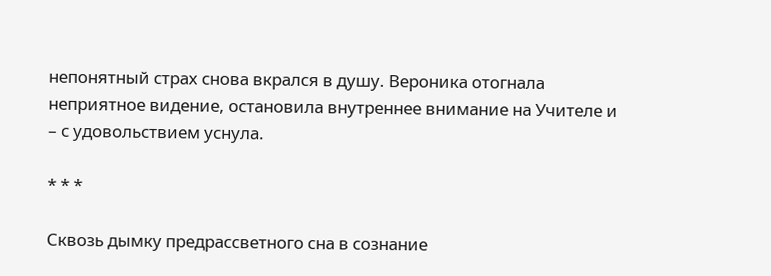непонятный страх снова вкрался в душу. Вероника отогнала неприятное видение, остановила внутреннее внимание на Учителе и – с удовольствием уснула.

* * *

Сквозь дымку предрассветного сна в сознание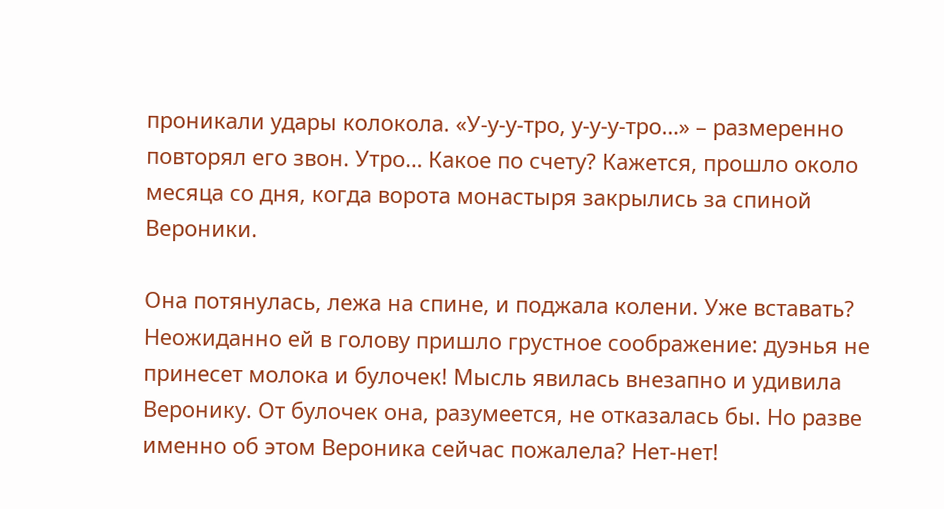проникали удары колокола. «У-у-у-тро, у-у-у-тро…» – размеренно повторял его звон. Утро… Какое по счету? Кажется, прошло около месяца со дня, когда ворота монастыря закрылись за спиной Вероники.

Она потянулась, лежа на спине, и поджала колени. Уже вставать? Неожиданно ей в голову пришло грустное соображение: дуэнья не принесет молока и булочек! Мысль явилась внезапно и удивила Веронику. От булочек она, разумеется, не отказалась бы. Но разве именно об этом Вероника сейчас пожалела? Нет-нет!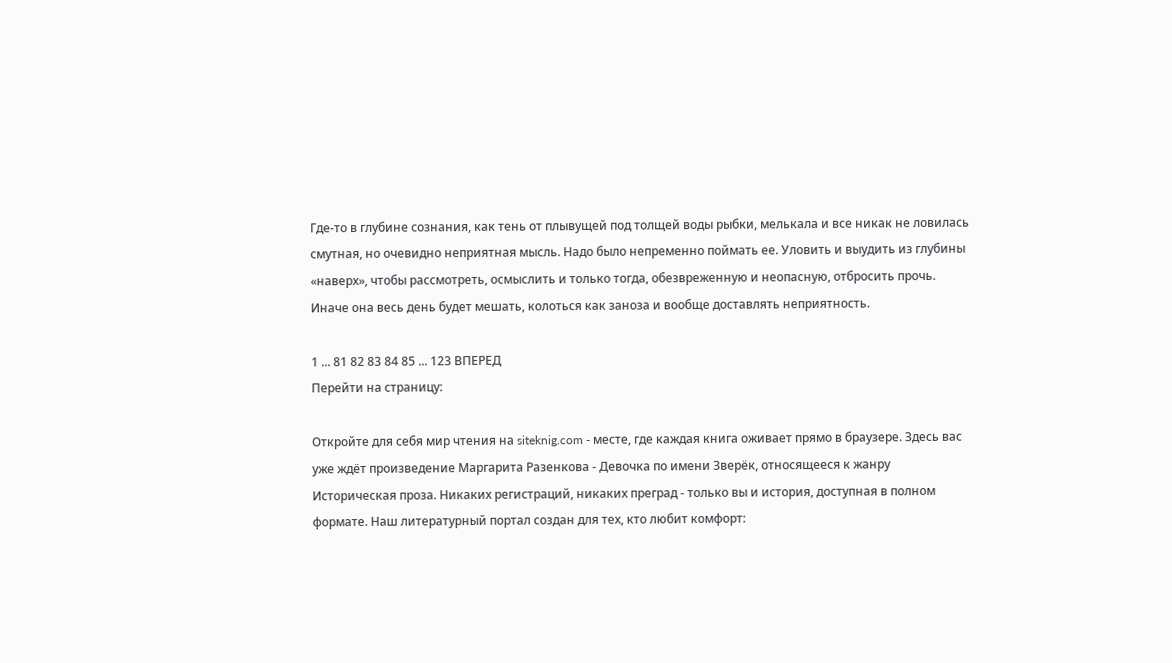Где-то в глубине сознания, как тень от плывущей под толщей воды рыбки, мелькала и все никак не ловилась смутная, но очевидно неприятная мысль. Надо было непременно поймать ее. Уловить и выудить из глубины «наверх», чтобы рассмотреть, осмыслить и только тогда, обезвреженную и неопасную, отбросить прочь. Иначе она весь день будет мешать, колоться как заноза и вообще доставлять неприятность.

1 ... 81 82 83 84 85 ... 123 ВПЕРЕД
Перейти на страницу:

Откройте для себя мир чтения на siteknig.com - месте, где каждая книга оживает прямо в браузере. Здесь вас уже ждёт произведение Маргарита Разенкова - Девочка по имени Зверёк, относящееся к жанру Историческая проза. Никаких регистраций, никаких преград - только вы и история, доступная в полном формате. Наш литературный портал создан для тех, кто любит комфорт: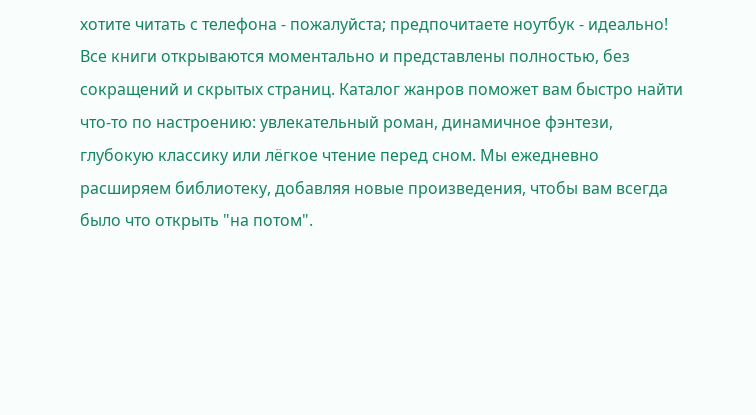хотите читать с телефона - пожалуйста; предпочитаете ноутбук - идеально! Все книги открываются моментально и представлены полностью, без сокращений и скрытых страниц. Каталог жанров поможет вам быстро найти что-то по настроению: увлекательный роман, динамичное фэнтези, глубокую классику или лёгкое чтение перед сном. Мы ежедневно расширяем библиотеку, добавляя новые произведения, чтобы вам всегда было что открыть "на потом".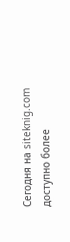Сегодня на siteknig.com доступно более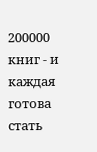200000 книг - и каждая готова стать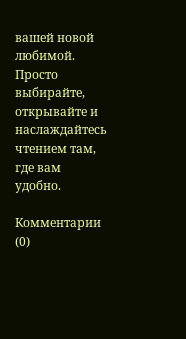вашей новой любимой. Просто выбирайте, открывайте и наслаждайтесь чтением там, где вам удобно.

Комментарии (0)